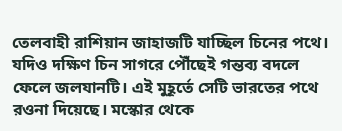তেলবাহী রাশিয়ান জাহাজটি যাচ্ছিল চিনের পথে। যদিও দক্ষিণ চিন সাগরে পৌঁছেই গন্তব্য বদলে ফেলে জলযানটি। এই মুহূর্তে সেটি ভারতের পথে রওনা দিয়েছে। মস্কোর থেকে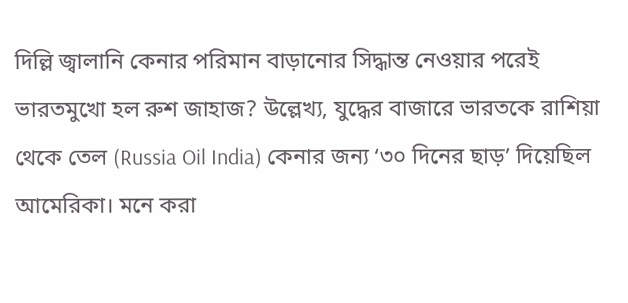দিল্লি জ্বালানি কেনার পরিমান বাড়ানোর সিদ্ধান্ত নেওয়ার পরেই ভারতমুখো হল রুশ জাহাজ? উল্লেখ্য, যুদ্ধের বাজারে ভারতকে রাশিয়া থেকে তেল (Russia Oil India) কেনার জন্য ‘৩০ দিনের ছাড়’ দিয়েছিল আমেরিকা। মনে করা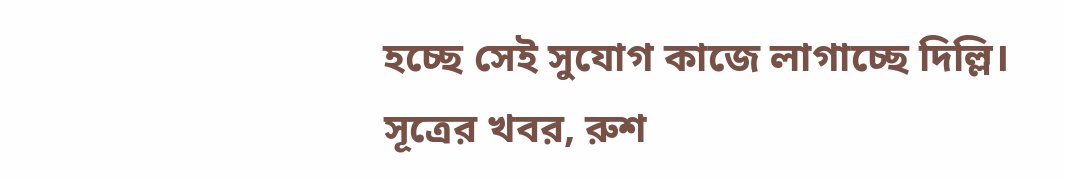হচ্ছে সেই সুযোগ কাজে লাগাচ্ছে দিল্লি।
সূত্রের খবর, রুশ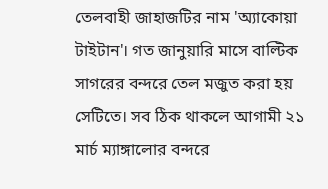তেলবাহী জাহাজটির নাম 'অ্যাকোয়া টাইটান'। গত জানুয়ারি মাসে বাল্টিক সাগরের বন্দরে তেল মজুত করা হয় সেটিতে। সব ঠিক থাকলে আগামী ২১ মার্চ ম্যাঙ্গালোর বন্দরে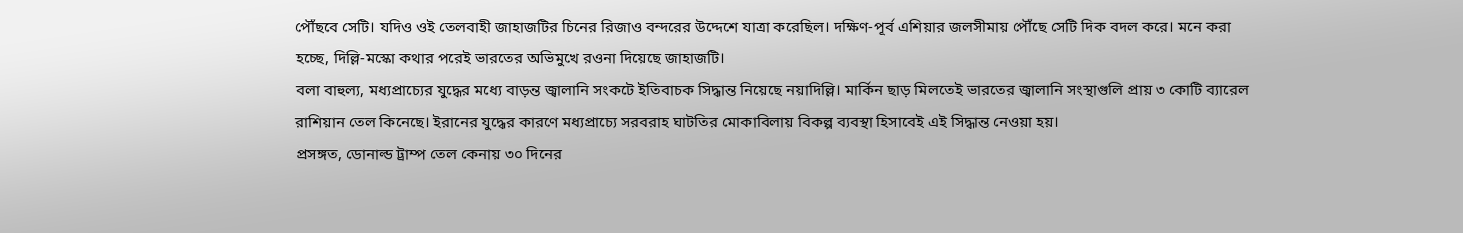পৌঁছবে সেটি। যদিও ওই তেলবাহী জাহাজটির চিনের রিজাও বন্দরের উদ্দেশে যাত্রা করেছিল। দক্ষিণ-পূর্ব এশিয়ার জলসীমায় পৌঁছে সেটি দিক বদল করে। মনে করা হচ্ছে, দিল্লি-মস্কো কথার পরেই ভারতের অভিমুখে রওনা দিয়েছে জাহাজটি।
বলা বাহুল্য, মধ্যপ্রাচ্যের যুদ্ধের মধ্যে বাড়ন্ত জ্বালানি সংকটে ইতিবাচক সিদ্ধান্ত নিয়েছে নয়াদিল্লি। মার্কিন ছাড় মিলতেই ভারতের জ্বালানি সংস্থাগুলি প্রায় ৩ কোটি ব্যারেল রাশিয়ান তেল কিনেছে। ইরানের যুদ্ধের কারণে মধ্যপ্রাচ্যে সরবরাহ ঘাটতির মোকাবিলায় বিকল্প ব্যবস্থা হিসাবেই এই সিদ্ধান্ত নেওয়া হয়।
প্রসঙ্গত, ডোনাল্ড ট্রাম্প তেল কেনায় ৩০ দিনের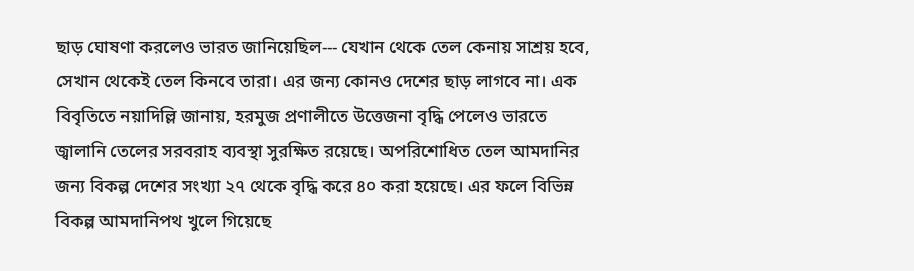ছাড় ঘোষণা করলেও ভারত জানিয়েছিল--- যেখান থেকে তেল কেনায় সাশ্রয় হবে, সেখান থেকেই তেল কিনবে তারা। এর জন্য কোনও দেশের ছাড় লাগবে না। এক বিবৃতিতে নয়াদিল্লি জানায়, হরমুজ প্রণালীতে উত্তেজনা বৃদ্ধি পেলেও ভারতে জ্বালানি তেলের সরবরাহ ব্যবস্থা সুরক্ষিত রয়েছে। অপরিশোধিত তেল আমদানির জন্য বিকল্প দেশের সংখ্যা ২৭ থেকে বৃদ্ধি করে ৪০ করা হয়েছে। এর ফলে বিভিন্ন বিকল্প আমদানিপথ খুলে গিয়েছে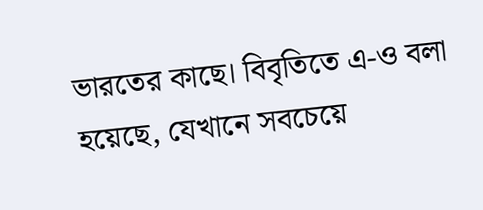ভারতের কাছে। বিবৃতিতে এ-ও বলা হয়েছে, যেখানে সবচেয়ে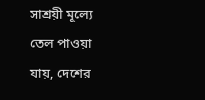সাশ্রয়ী মূল্যে তেল পাওয়া যায়, দেশের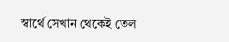স্বার্থে সেখান থেকেই তেল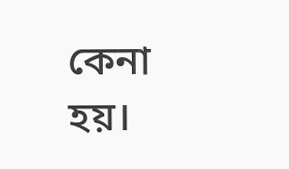কেনা হয়।